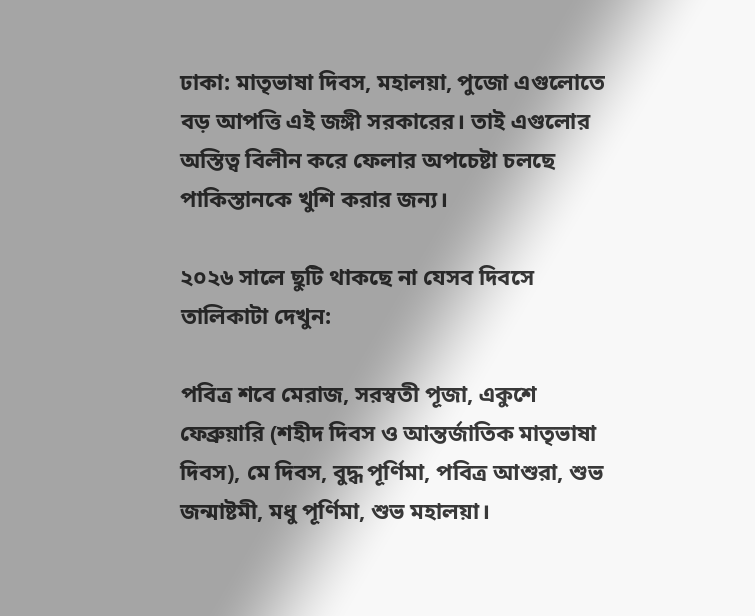ঢাকা: মাতৃভাষা দিবস, মহালয়া, পুজো এগুলোতে বড় আপত্তি এই জঙ্গী সরকারের। তাই এগুলোর অস্তিত্ব বিলীন করে ফেলার অপচেষ্টা চলছে পাকিস্তানকে খুশি করার জন্য।

২০২৬ সালে ছুটি থাকছে না যেসব দিবসে তালিকাটা দেখুন:

পবিত্র শবে মেরাজ, সরস্বতী পূজা, একুশে ফেব্রুয়ারি (শহীদ দিবস ও আন্তর্জাতিক মাতৃভাষা দিবস), মে দিবস, বুদ্ধ পূর্ণিমা, পবিত্র আশুরা, শুভ জন্মাষ্টমী, মধু পূর্ণিমা, শুভ মহালয়া।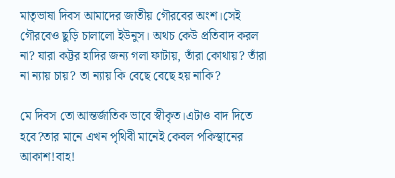মাতৃভাষা দিবস আমাদের জাতীয় গৌরবের অংশ।সেই গৌরবেও ছুড়ি চালালো ইউনুস। অথচ কেউ প্রতিবাদ করল না? যারা কট্টর হাদির জন্য গলা ফাটায়, তাঁরা কোথায়? তাঁরা না ন্যায় চায়? তা ন্যায় কি বেছে বেছে হয় নাকি?

মে দিবস তো আন্তর্জাতিক ভাবে স্বীকৃত।এটাও বাদ দিতে হবে?তার মানে এখন পৃথিবী মানেই কেবল পকিস্থানের আকাশ!বাহ!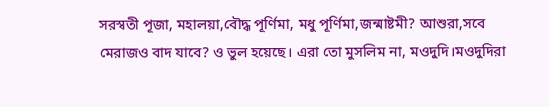সরস্বতী পূজা, মহালয়া,বৌদ্ধ পূর্ণিমা, মধু পূর্ণিমা,জন্মাষ্টমী? আশুরা,সবে মেরাজও বাদ যাবে? ও ভুল হয়েছে। এরা তো মুসলিম না, মওদুদি।মওদুদিরা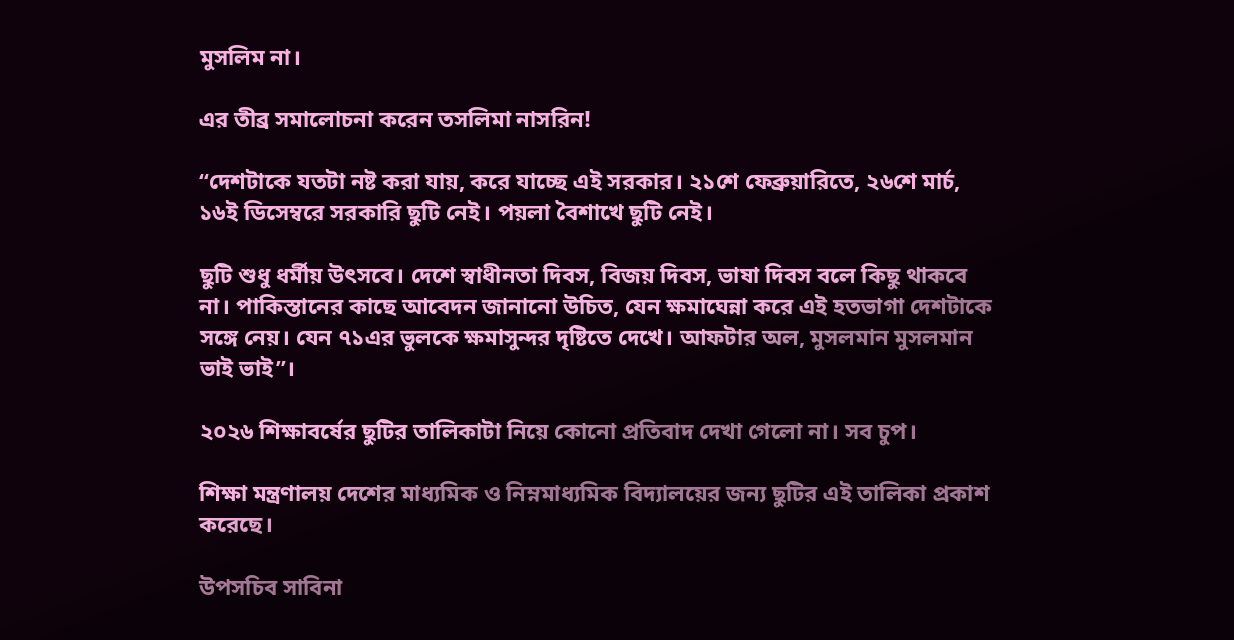মুসলিম না।

এর তীব্র সমালোচনা করেন তসলিমা নাসরিন!

“দেশটাকে যতটা নষ্ট করা যায়, করে যাচ্ছে এই সরকার। ২১শে ফেব্রুয়ারিতে, ২৬শে মার্চ, ১৬ই ডিসেম্বরে সরকারি ছুটি নেই। পয়লা বৈশাখে ছুটি নেই।

ছুটি শুধু ধর্মীয় উৎসবে। দেশে স্বাধীনতা দিবস, বিজয় দিবস, ভাষা দিবস বলে কিছু থাকবে না। পাকিস্তানের কাছে আবেদন জানানো উচিত, যেন ক্ষমাঘেন্না করে এই হতভাগা দেশটাকে সঙ্গে নেয়। যেন ৭১এর ভুলকে ক্ষমাসুন্দর দৃষ্টিতে দেখে। আফটার অল, মুসলমান মুসলমান ভাই ভাই”।

২০২৬ শিক্ষাবর্ষের ছুটির তালিকাটা নিয়ে কোনো প্রতিবাদ দেখা গেলো না। সব চুপ।

শিক্ষা মন্ত্রণালয় দেশের মাধ্যমিক ও নিম্নমাধ্যমিক বিদ্যালয়ের জন্য ছুটির এই তালিকা প্রকাশ করেছে।

উপসচিব সাবিনা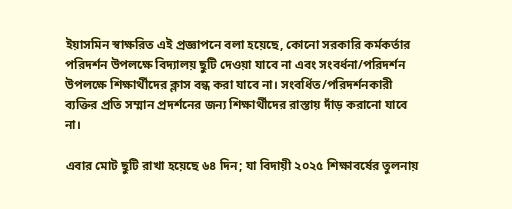ইয়াসমিন স্বাক্ষরিত এই প্রজ্ঞাপনে বলা হয়েছে, কোনো সরকারি কর্মকর্তার পরিদর্শন উপলক্ষে বিদ্যালয় ছুটি দেওয়া যাবে না এবং সংবর্ধনা/পরিদর্শন উপলক্ষে শিক্ষার্থীদের ক্লাস বন্ধ করা যাবে না। সংবর্ধিত/পরিদর্শনকারী ব্যক্তির প্রতি সম্মান প্রদর্শনের জন্য শিক্ষার্থীদের রাস্তায় দাঁড় করানো যাবে না।

এবার মোট ছুটি রাখা হয়েছে ৬৪ দিন; যা বিদায়ী ২০২৫ শিক্ষাবর্ষের তুলনায়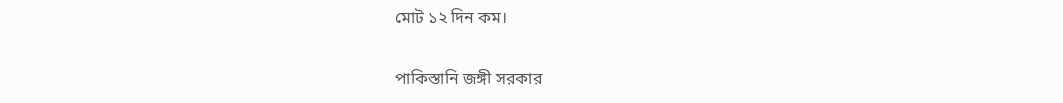মোট ১২ দিন কম।

পাকিস্তানি জঙ্গী সরকার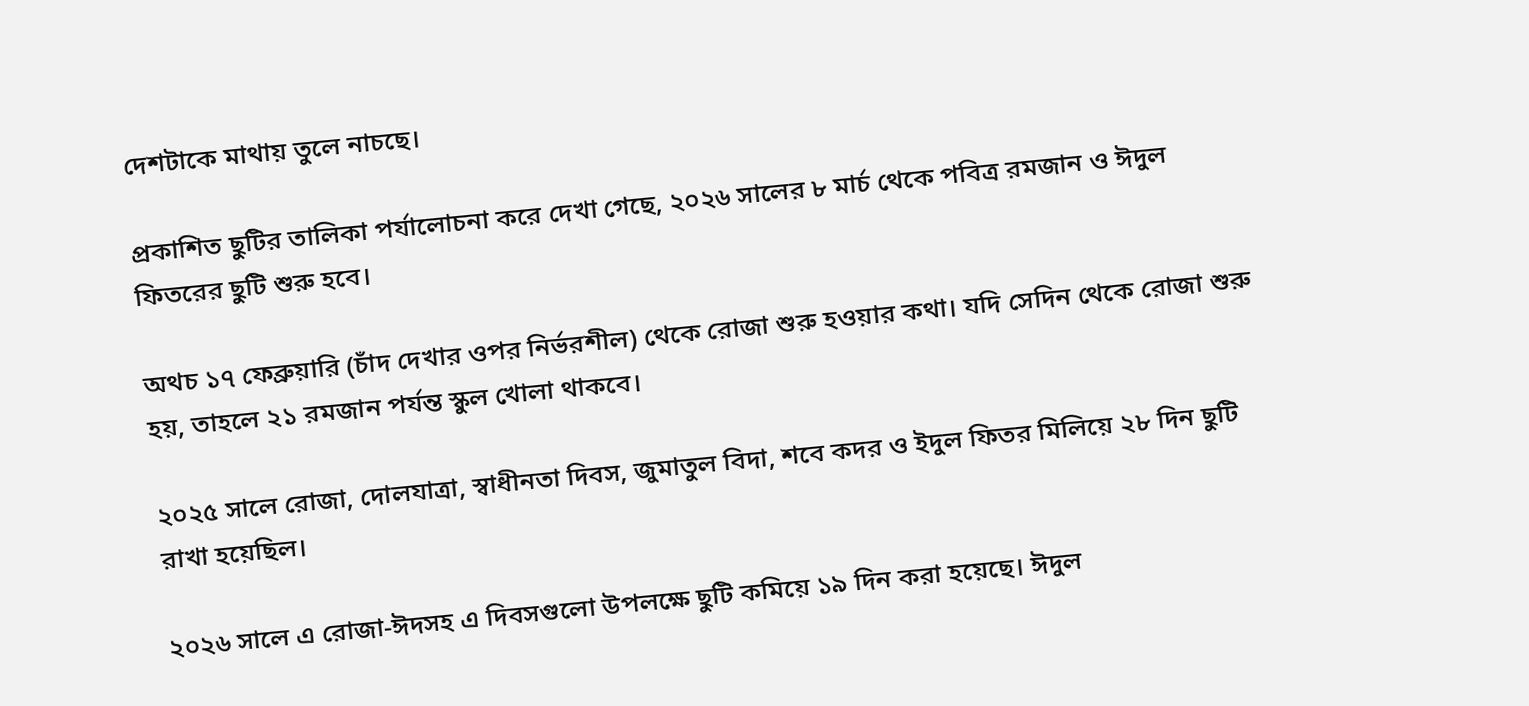দেশটাকে মাথায় তুলে নাচছে।

প্রকাশিত ছুটির তালিকা পর্যালোচনা করে দেখা গেছে, ২০২৬ সালের ৮ মার্চ থেকে পবিত্র রমজান ও ঈদুল ফিতরের ছুটি শুরু হবে।

অথচ ১৭ ফেব্রুয়ারি (চাঁদ দেখার ওপর নির্ভরশীল) থেকে রোজা শুরু হওয়ার কথা। যদি সেদিন থেকে রোজা শুরু হয়, তাহলে ২১ রমজান পর্যন্ত স্কুল খোলা থাকবে।

২০২৫ সালে রোজা, দোলযাত্রা, স্বাধীনতা দিবস, জুমাতুল বিদা, শবে কদর ও ইদুল ফিতর মিলিয়ে ২৮ দিন ছুটি রাখা হয়েছিল।

২০২৬ সালে এ রোজা-ঈদসহ এ দিবসগুলো উপলক্ষে ছুটি কমিয়ে ১৯ দিন করা হয়েছে। ঈদুল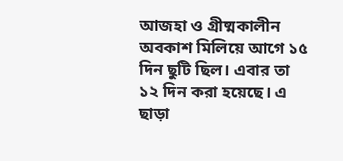আজহা ও গ্রীষ্মকালীন অবকাশ মিলিয়ে আগে ১৫ দিন ছুটি ছিল। এবার তা ১২ দিন করা হয়েছে। এ ছাড়া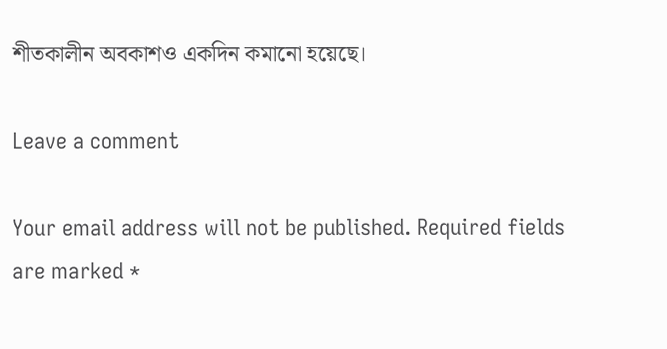শীতকালীন অবকাশও একদিন কমানো হয়েছে।

Leave a comment

Your email address will not be published. Required fields are marked *